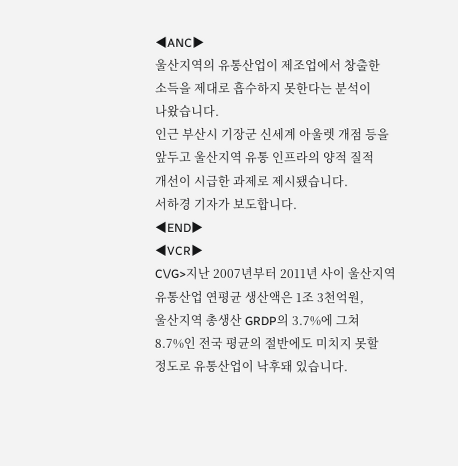◀ANC▶
울산지역의 유통산업이 제조업에서 창출한
소득을 제대로 흡수하지 못한다는 분석이
나왔습니다.
인근 부산시 기장군 신세계 아울렛 개점 등을
앞두고 울산지역 유통 인프라의 양적 질적
개선이 시급한 과제로 제시됐습니다.
서하경 기자가 보도합니다.
◀END▶
◀VCR▶
C\/G>지난 2007년부터 2011년 사이 울산지역
유통산업 연평균 생산액은 1조 3천억원,
울산지역 총생산 GRDP의 3.7%에 그쳐
8.7%인 전국 평균의 절반에도 미치지 못할
정도로 유통산업이 낙후돼 있습니다.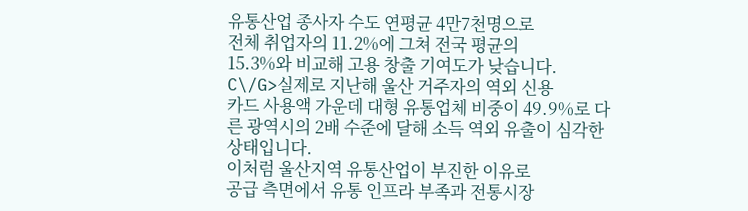유통산업 종사자 수도 연평균 4만7천명으로
전체 취업자의 11.2%에 그쳐 전국 평균의
15.3%와 비교해 고용 창출 기여도가 낮습니다.
C\/G>실제로 지난해 울산 거주자의 역외 신용
카드 사용액 가운데 대형 유통업체 비중이 49.9%로 다른 광역시의 2배 수준에 달해 소득 역외 유출이 심각한 상태입니다.
이처럼 울산지역 유통산업이 부진한 이유로
공급 측면에서 유통 인프라 부족과 전통시장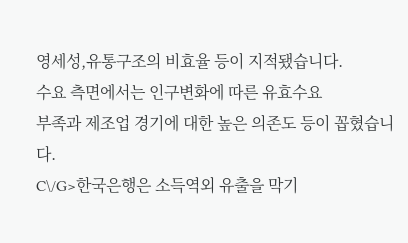영세성,유통구조의 비효율 등이 지적됐습니다.
수요 측면에서는 인구변화에 따른 유효수요
부족과 제조업 경기에 대한 높은 의존도 등이 꼽혔습니다.
C\/G>한국은행은 소득역외 유출을 막기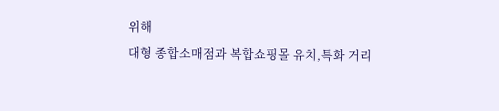위해
대형 종합소매점과 복합쇼핑몰 유치,특화 거리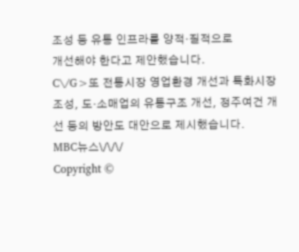조성 등 유통 인프라를 양적·질적으로
개선해야 한다고 제안했습니다.
C\/G>또 전통시장 영업환경 개선과 특화시장
조성, 도·소매업의 유통구조 개선, 정주여건 개선 등의 방안도 대안으로 제시했습니다.
MBC뉴스\/\/\/
Copyright ©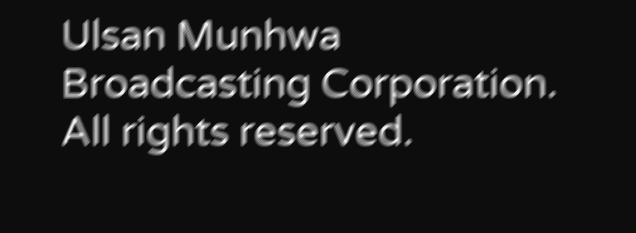Ulsan Munhwa Broadcasting Corporation. All rights reserved.